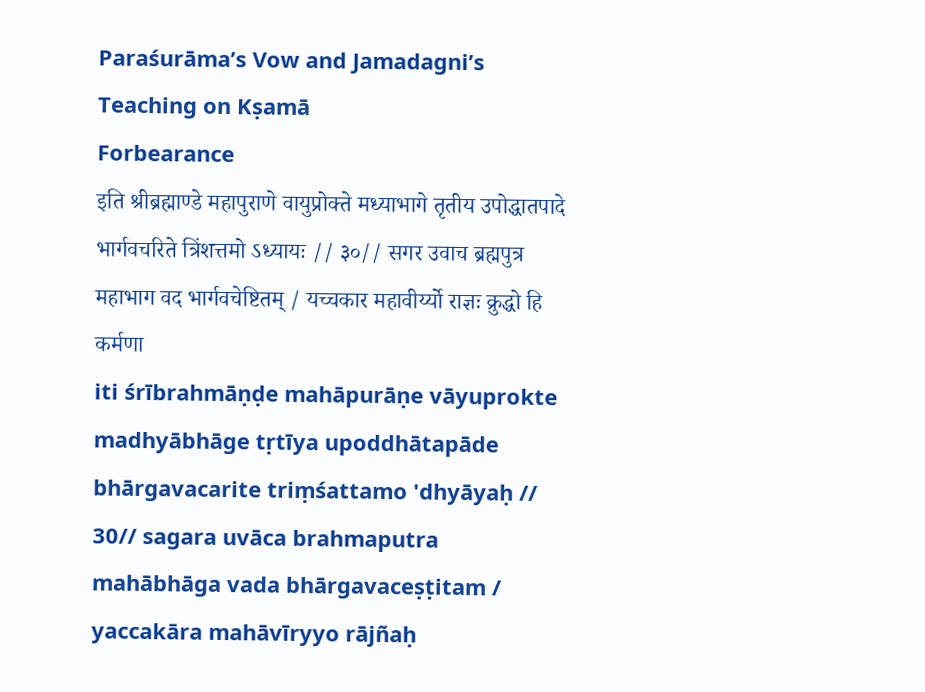Paraśurāma’s Vow and Jamadagni’s Teaching on Kṣamā
Forbearance
इति श्रीब्रह्माण्डे महापुराणे वायुप्रोक्ते मध्याभागे तृतीय उपोद्धातपादे भार्गवचरिते त्रिंशत्तमो ऽध्यायः // ३०// सगर उवाच ब्रह्मपुत्र महाभाग वद भार्गवचेष्टितम् / यच्चकार महावीर्य्यो राज्ञः क्रुद्धो हि कर्मणा
iti śrībrahmāṇḍe mahāpurāṇe vāyuprokte madhyābhāge tṛtīya upoddhātapāde bhārgavacarite triṃśattamo 'dhyāyaḥ // 30// sagara uvāca brahmaputra mahābhāga vada bhārgavaceṣṭitam / yaccakāra mahāvīryyo rājñaḥ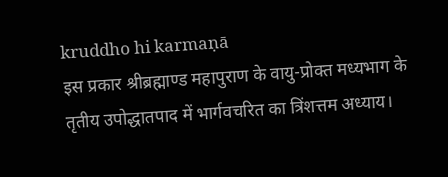kruddho hi karmaṇā
इस प्रकार श्रीब्रह्माण्ड महापुराण के वायु-प्रोक्त मध्यभाग के तृतीय उपोद्धातपाद में भार्गवचरित का त्रिंशत्तम अध्याय।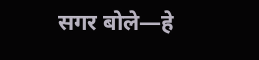सगर बोले—हे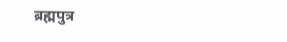ब्रह्मपुत्र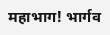महाभाग! भार्गव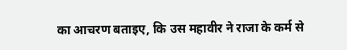का आचरण बताइए, कि उस महावीर ने राजा के कर्म से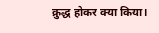क्रुद्ध होकर क्या किया।